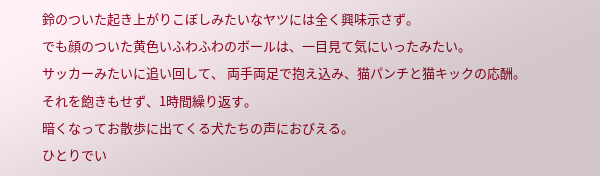鈴のついた起き上がりこぼしみたいなヤツには全く興味示さず。
でも顔のついた黄色いふわふわのボールは、一目見て気にいったみたい。
サッカーみたいに追い回して、 両手両足で抱え込み、猫パンチと猫キックの応酬。
それを飽きもせず、1時間繰り返す。
暗くなってお散歩に出てくる犬たちの声におびえる。
ひとりでい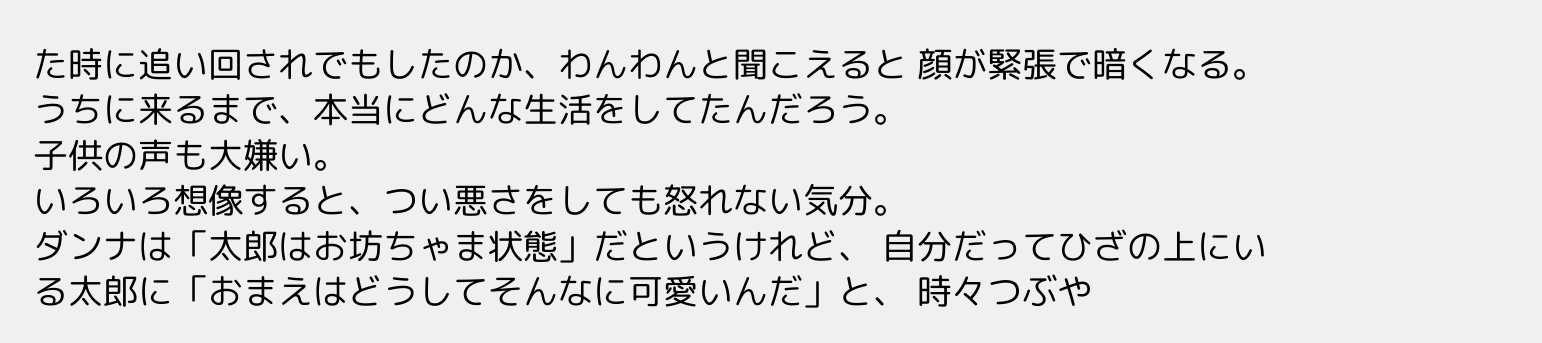た時に追い回されでもしたのか、わんわんと聞こえると 顔が緊張で暗くなる。
うちに来るまで、本当にどんな生活をしてたんだろう。
子供の声も大嫌い。
いろいろ想像すると、つい悪さをしても怒れない気分。
ダンナは「太郎はお坊ちゃま状態」だというけれど、 自分だってひざの上にいる太郎に「おまえはどうしてそんなに可愛いんだ」と、 時々つぶや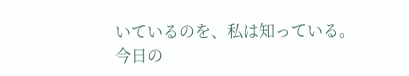いているのを、私は知っている。
今日の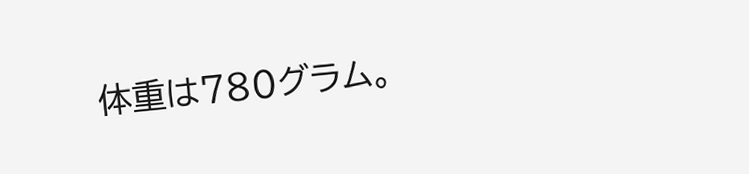体重は780グラム。